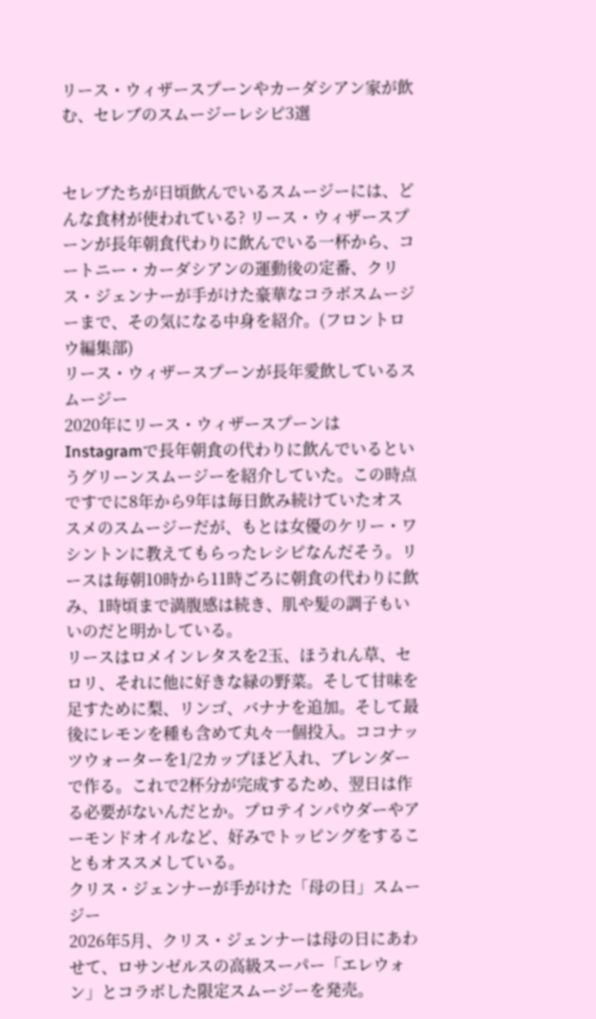リース・ウィザースプーンやカーダシアン家が飲む、セレブのスムージーレシピ3選


セレブたちが日頃飲んでいるスムージーには、どんな食材が使われている? リース・ウィザースプーンが長年朝食代わりに飲んでいる一杯から、コートニー・カーダシアンの運動後の定番、クリス・ジェンナーが手がけた豪華なコラボスムージーまで、その気になる中身を紹介。(フロントロウ編集部)
リース・ウィザースプーンが長年愛飲しているスムージー
2020年にリース・ウィザースプーンはInstagramで長年朝食の代わりに飲んでいるというグリーンスムージーを紹介していた。この時点ですでに8年から9年は毎日飲み続けていたオススメのスムージーだが、もとは女優のケリー・ワシントンに教えてもらったレシピなんだそう。リースは毎朝10時から11時ごろに朝食の代わりに飲み、1時頃まで満腹感は続き、肌や髪の調子もいいのだと明かしている。
リースはロメインレタスを2玉、ほうれん草、セロリ、それに他に好きな緑の野菜。そして甘味を足すために梨、リンゴ、バナナを追加。そして最後にレモンを種も含めて丸々一個投入。ココナッツウォーターを1/2カップほど入れ、ブレンダーで作る。これで2杯分が完成するため、翌日は作る必要がないんだとか。プロテインパウダーやアーモンドオイルなど、好みでトッピングをすることもオススメしている。
クリス・ジェンナーが手がけた「母の日」スムージー
2026年5月、クリス・ジェンナーは母の日にあわせて、ロサンゼルスの高級スーパー「エレウォン」とコラボした限定スムージーを発売。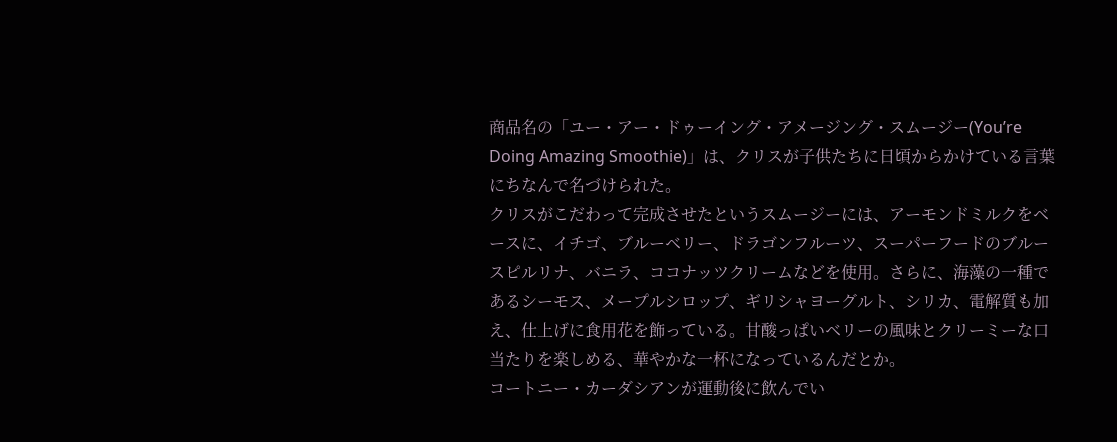商品名の「ユー・アー・ドゥーイング・アメージング・スムージー(You’re Doing Amazing Smoothie)」は、クリスが子供たちに日頃からかけている言葉にちなんで名づけられた。
クリスがこだわって完成させたというスムージーには、アーモンドミルクをベースに、イチゴ、ブルーベリー、ドラゴンフルーツ、スーパーフードのブルースピルリナ、バニラ、ココナッツクリームなどを使用。さらに、海藻の一種であるシーモス、メープルシロップ、ギリシャヨーグルト、シリカ、電解質も加え、仕上げに食用花を飾っている。甘酸っぱいベリーの風味とクリーミーな口当たりを楽しめる、華やかな一杯になっているんだとか。
コートニー・カーダシアンが運動後に飲んでい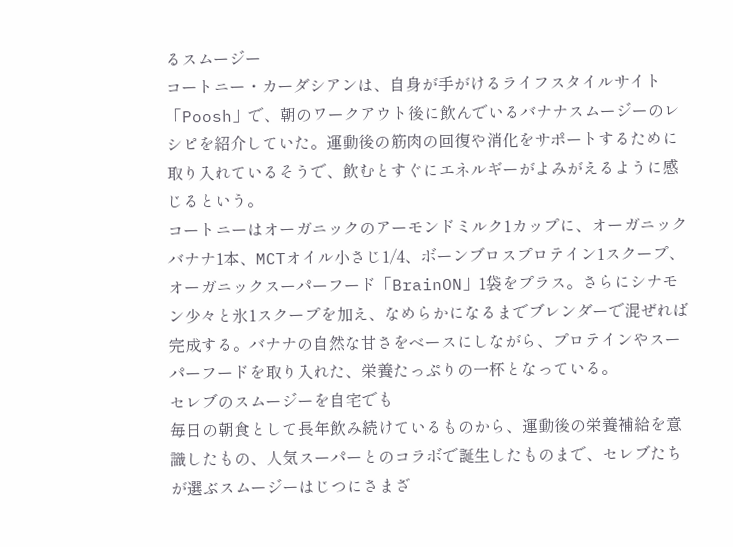るスムージー
コートニー・カーダシアンは、自身が手がけるライフスタイルサイト「Poosh」で、朝のワークアウト後に飲んでいるバナナスムージーのレシピを紹介していた。運動後の筋肉の回復や消化をサポートするために取り入れているそうで、飲むとすぐにエネルギーがよみがえるように感じるという。
コートニーはオーガニックのアーモンドミルク1カップに、オーガニックバナナ1本、MCTオイル小さじ1/4、ボーンブロスプロテイン1スクープ、オーガニックスーパーフード「BrainON」1袋をプラス。さらにシナモン少々と氷1スクープを加え、なめらかになるまでブレンダーで混ぜれば完成する。バナナの自然な甘さをベースにしながら、プロテインやスーパーフードを取り入れた、栄養たっぷりの一杯となっている。
セレブのスムージーを自宅でも
毎日の朝食として長年飲み続けているものから、運動後の栄養補給を意識したもの、人気スーパーとのコラボで誕生したものまで、セレブたちが選ぶスムージーはじつにさまざ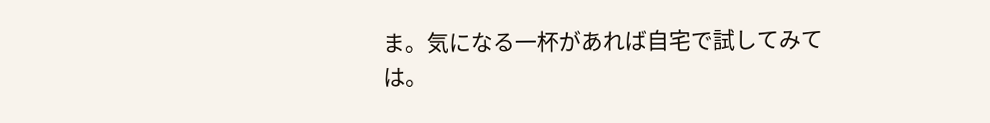ま。気になる一杯があれば自宅で試してみては。